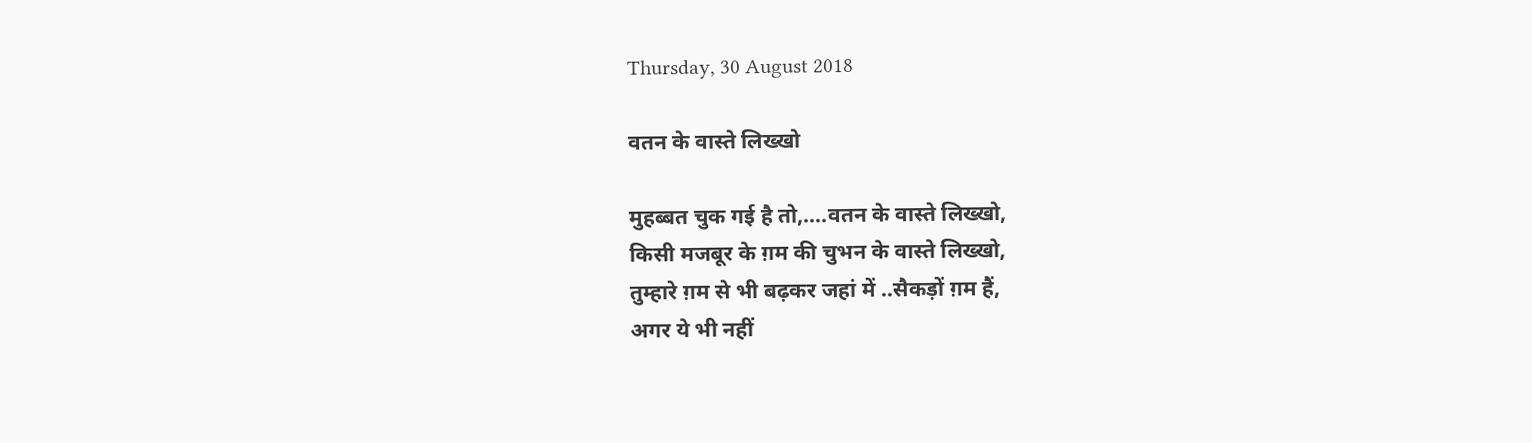Thursday, 30 August 2018

वतन के वास्ते लिख्खो

मुहब्बत चुक गई है तो,....वतन के वास्ते लिख्खो,
किसी मजबूर के ग़म की चुभन के वास्ते लिख्खो,
तुम्हारे ग़म से भी बढ़कर जहां में ..सैकड़ों ग़म हैं,
अगर ये भी नहीं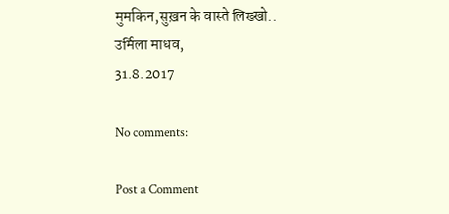मुमकिन,सुख़न के वास्ते लिख्खो..
उर्मिला माधव,
31.8.2017

No comments:

Post a Comment